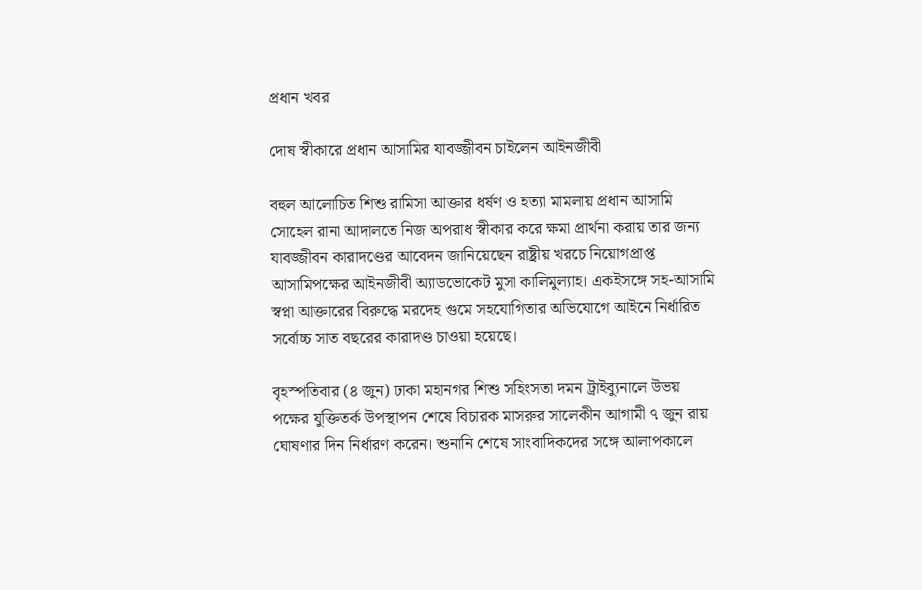প্রধান খবর

দোষ স্বীকারে প্রধান আসামির যাবজ্জীবন চাইলেন আইনজীবী

বহুল আলোচিত শিশু রামিসা আক্তার ধর্ষণ ও হত্যা মামলায় প্রধান আসামি সোহেল রানা আদালতে নিজ অপরাধ স্বীকার করে ক্ষমা প্রার্থনা করায় তার জন্য যাবজ্জীবন কারাদণ্ডের আবেদন জানিয়েছেন রাষ্ট্রীয় খরচে নিয়োগপ্রাপ্ত আসামিপক্ষের আইনজীবী অ্যাডভোকেট মুসা কালিমুল্যাহ। একইসঙ্গে সহ-আসামি স্বপ্না আক্তারের বিরুদ্ধে মরদেহ গুমে সহযোগিতার অভিযোগে আইনে নির্ধারিত সর্বোচ্চ সাত বছরের কারাদণ্ড চাওয়া হয়েছে।

বৃহস্পতিবার (৪ জুন) ঢাকা মহানগর শিশু সহিংসতা দমন ট্রাইব্যুনালে উভয় পক্ষের যুক্তিতর্ক উপস্থাপন শেষে বিচারক মাসরুর সালেকীন আগামী ৭ জুন রায় ঘোষণার দিন নির্ধারণ করেন। শুনানি শেষে সাংবাদিকদের সঙ্গে আলাপকালে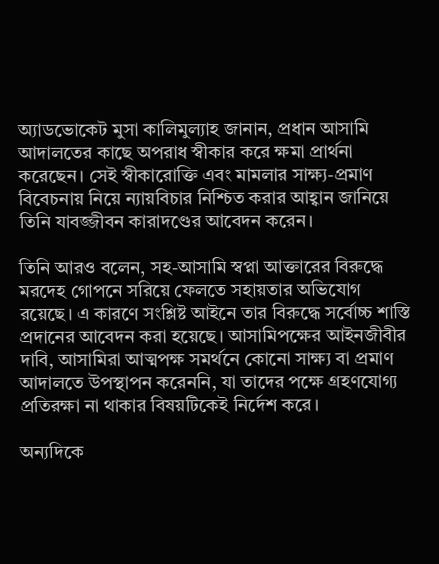অ্যাডভোকেট মুসা কালিমুল্যাহ জানান, প্রধান আসামি আদালতের কাছে অপরাধ স্বীকার করে ক্ষমা প্রার্থনা করেছেন। সেই স্বীকারোক্তি এবং মামলার সাক্ষ্য-প্রমাণ বিবেচনায় নিয়ে ন্যায়বিচার নিশ্চিত করার আহ্বান জানিয়ে তিনি যাবজ্জীবন কারাদণ্ডের আবেদন করেন।

তিনি আরও বলেন, সহ-আসামি স্বপ্না আক্তারের বিরুদ্ধে মরদেহ গোপনে সরিয়ে ফেলতে সহায়তার অভিযোগ রয়েছে। এ কারণে সংশ্লিষ্ট আইনে তার বিরুদ্ধে সর্বোচ্চ শাস্তি প্রদানের আবেদন করা হয়েছে। আসামিপক্ষের আইনজীবীর দাবি, আসামিরা আত্মপক্ষ সমর্থনে কোনো সাক্ষ্য বা প্রমাণ আদালতে উপস্থাপন করেননি, যা তাদের পক্ষে গ্রহণযোগ্য প্রতিরক্ষা না থাকার বিষয়টিকেই নির্দেশ করে।

অন্যদিকে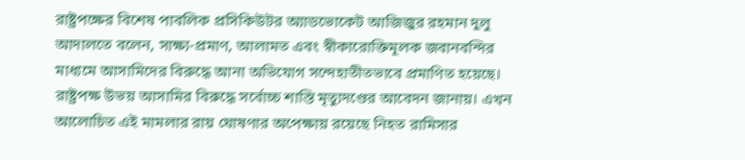রাষ্ট্রপক্ষের বিশেষ পাবলিক প্রসিকিউটর অ্যাডভোকেট আজিজুর রহমান দুলু আদালতে বলেন, সাক্ষ্য-প্রমাণ, আলামত এবং স্বীকারোক্তিমূলক জবানবন্দির মাধ্যমে আসামিদের বিরুদ্ধে আনা অভিযোগ সন্দেহাতীতভাবে প্রমাণিত হয়েছে। রাষ্ট্রপক্ষ উভয় আসামির বিরুদ্ধে সর্বোচ্চ শাস্তি মৃত্যুদণ্ডের আবেদন জানায়। এখন আলোচিত এই মামলার রায় ঘোষণার অপেক্ষায় রয়েছে নিহত রামিসার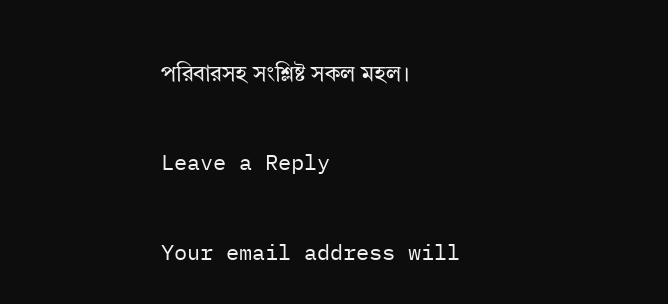পরিবারসহ সংশ্লিষ্ট সকল মহল।

Leave a Reply

Your email address will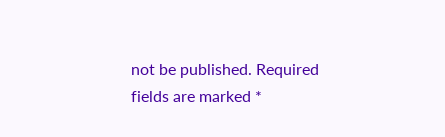not be published. Required fields are marked *